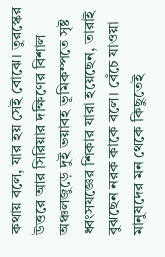কথায় বলে, যার হয় সেই বোঝে। তুরস্কের উত্তরে আর সিরিয়ার দক্ষিণের বিশাল অঞ্চলজুড়ে দুই ভয়াবহ ভূমিকম্পতে সৃষ্ট ধ্বংসযজ্ঞের শিকার যারা হয়েছেন, তারাই বুঝছেন নরক কাকে বলে। বেঁচে যাওয়া মানুষদের মন থেকে কিছুতেই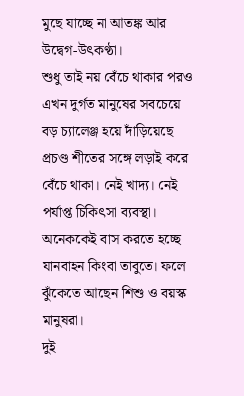মুছে যাচ্ছে না আতঙ্ক আর উদ্বেগ-উৎকণ্ঠা।
শুধু তাই নয় বেঁচে থাকার পরও এখন দুর্গত মানুষের সবচেয়ে বড় চ্যালেঞ্জ হয়ে দাঁড়িয়েছে প্রচণ্ড শীতের সঙ্গে লড়াই করে বেঁচে থাকা। নেই খাদ্য। নেই পর্যাপ্ত চিকিৎসা ব্যবস্থা। অনেককেই বাস করতে হচ্ছে যানবাহন কিংবা তাবুতে। ফলে ঝুঁকেতে আছেন শিশু ও বয়স্ক মানুষরা।
দুই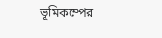ভূমিকম্পের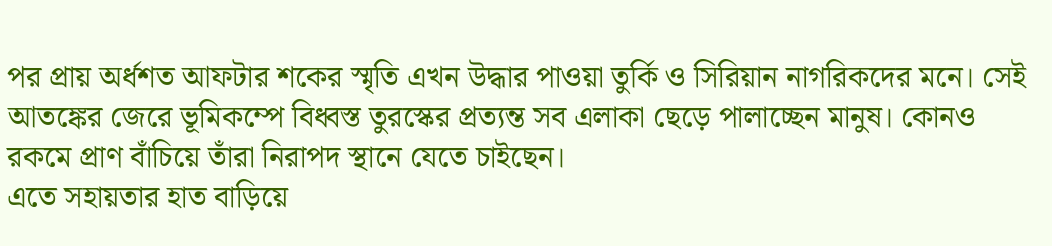পর প্রায় অর্ধশত আফটার শকের স্মৃতি এখন উদ্ধার পাওয়া তুর্কি ও সিরিয়ান নাগরিকদের মনে। সেই আতঙ্কের জেরে ভূমিকম্পে বিধ্বস্ত তুরস্কের প্রত্যন্ত সব এলাকা ছেড়ে পালাচ্ছেন মানুষ। কোনও রকমে প্রাণ বাঁচিয়ে তাঁরা নিরাপদ স্থানে যেতে চাইছেন।
এতে সহায়তার হাত বাড়িয়ে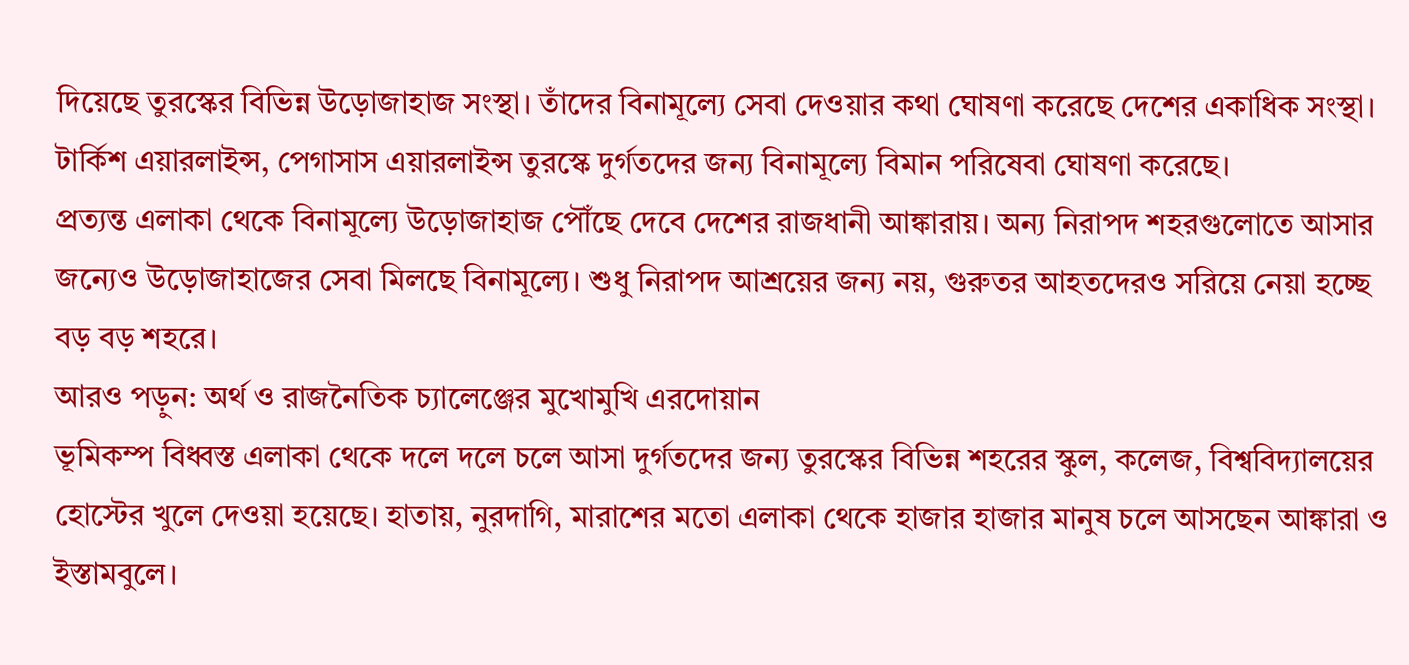দিয়েছে তুরস্কের বিভিন্ন উড়োজাহাজ সংস্থা। তাঁদের বিনামূল্যে সেবা দেওয়ার কথা ঘোষণা করেছে দেশের একাধিক সংস্থা। টার্কিশ এয়ারলাইন্স, পেগাসাস এয়ারলাইন্স তুরস্কে দুর্গতদের জন্য বিনামূল্যে বিমান পরিষেবা ঘোষণা করেছে।
প্রত্যন্ত এলাকা থেকে বিনামূল্যে উড়োজাহাজ পৌঁছে দেবে দেশের রাজধানী আঙ্কারায়। অন্য নিরাপদ শহরগুলোতে আসার জন্যেও উড়োজাহাজের সেবা মিলছে বিনামূল্যে। শুধু নিরাপদ আশ্রয়ের জন্য নয়, গুরুতর আহতদেরও সরিয়ে নেয়া হচ্ছে বড় বড় শহরে।
আরও পড়ুন: অর্থ ও রাজনৈতিক চ্যালেঞ্জের মুখোমুখি এরদোয়ান
ভূমিকম্প বিধ্বস্ত এলাকা থেকে দলে দলে চলে আসা দুর্গতদের জন্য তুরস্কের বিভিন্ন শহরের স্কুল, কলেজ, বিশ্ববিদ্যালয়ের হোস্টের খুলে দেওয়া হয়েছে। হাতায়, নুরদাগি, মারাশের মতো এলাকা থেকে হাজার হাজার মানুষ চলে আসছেন আঙ্কারা ও ইস্তামবুলে।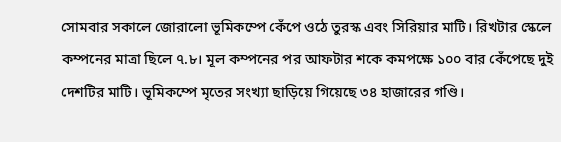সোমবার সকালে জোরালো ভূমিকম্পে কেঁপে ওঠে তুরস্ক এবং সিরিয়ার মাটি। রিখটার স্কেলে কম্পনের মাত্রা ছিলে ৭.৮। মূল কম্পনের পর আফটার শকে কমপক্ষে ১০০ বার কেঁপেছে দুই দেশটির মাটি। ভূমিকম্পে মৃতের সংখ্যা ছাড়িয়ে গিয়েছে ৩৪ হাজারের গণ্ডি।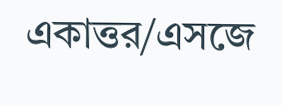একাত্তর/এসজে